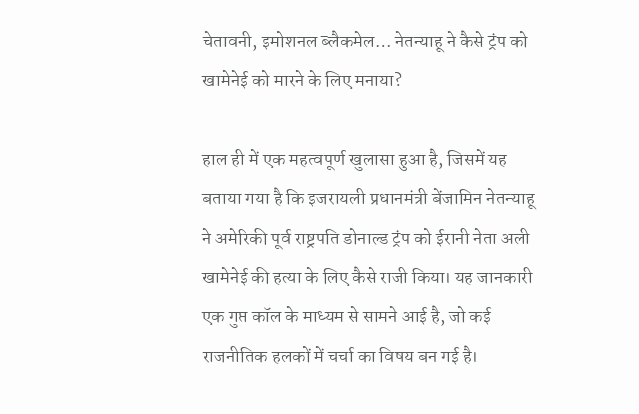चेतावनी, इमोशनल ब्लैकमेल… नेतन्याहू ने कैसे ट्रंप को खामेनेई को मारने के लिए मनाया?

हाल ही में एक महत्वपूर्ण खुलासा हुआ है, जिसमें यह बताया गया है कि इजरायली प्रधानमंत्री बेंजामिन नेतन्याहू ने अमेरिकी पूर्व राष्ट्रपति डोनाल्ड ट्रंप को ईरानी नेता अली खामेनेई की हत्या के लिए कैसे राजी किया। यह जानकारी एक गुप्त कॉल के माध्यम से सामने आई है, जो कई राजनीतिक हलकों में चर्चा का विषय बन गई है।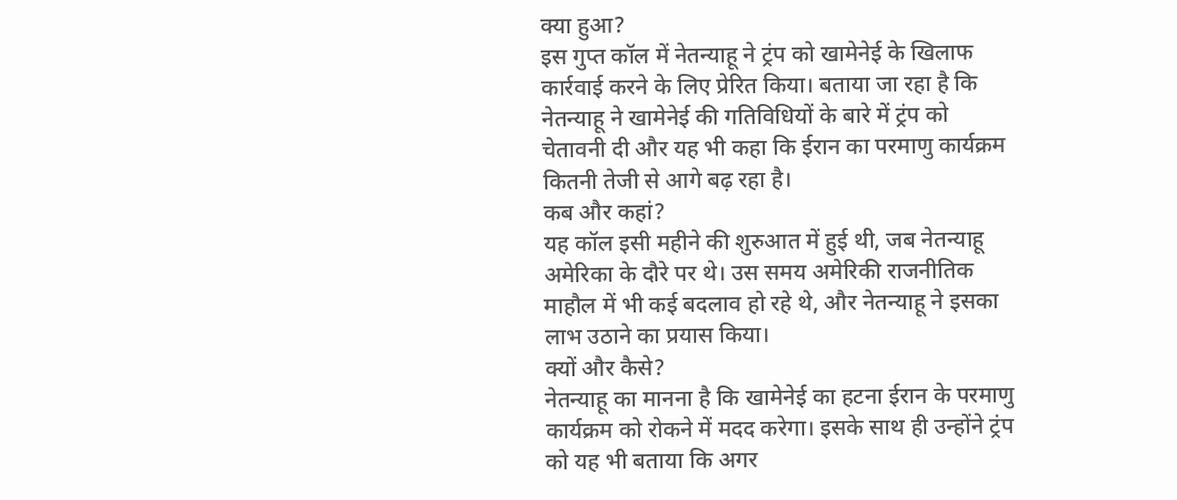क्या हुआ?
इस गुप्त कॉल में नेतन्याहू ने ट्रंप को खामेनेई के खिलाफ कार्रवाई करने के लिए प्रेरित किया। बताया जा रहा है कि नेतन्याहू ने खामेनेई की गतिविधियों के बारे में ट्रंप को चेतावनी दी और यह भी कहा कि ईरान का परमाणु कार्यक्रम कितनी तेजी से आगे बढ़ रहा है।
कब और कहां?
यह कॉल इसी महीने की शुरुआत में हुई थी, जब नेतन्याहू अमेरिका के दौरे पर थे। उस समय अमेरिकी राजनीतिक माहौल में भी कई बदलाव हो रहे थे, और नेतन्याहू ने इसका लाभ उठाने का प्रयास किया।
क्यों और कैसे?
नेतन्याहू का मानना है कि खामेनेई का हटना ईरान के परमाणु कार्यक्रम को रोकने में मदद करेगा। इसके साथ ही उन्होंने ट्रंप को यह भी बताया कि अगर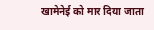खामेनेई को मार दिया जाता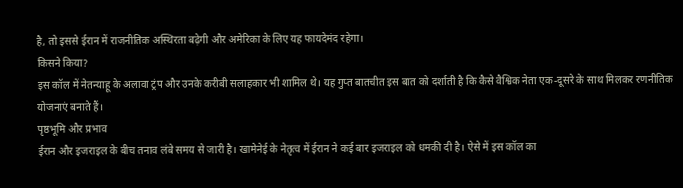है, तो इससे ईरान में राजनीतिक अस्थिरता बढ़ेगी और अमेरिका के लिए यह फायदेमंद रहेगा।
किसने किया?
इस कॉल में नेतन्याहू के अलावा ट्रंप और उनके करीबी सलाहकार भी शामिल थे। यह गुप्त बातचीत इस बात को दर्शाती है कि कैसे वैश्विक नेता एक-दूसरे के साथ मिलकर रणनीतिक योजनाएं बनाते हैं।
पृष्ठभूमि और प्रभाव
ईरान और इजराइल के बीच तनाव लंबे समय से जारी है। खामेनेई के नेतृत्व में ईरान ने कई बार इजराइल को धमकी दी है। ऐसे में इस कॉल का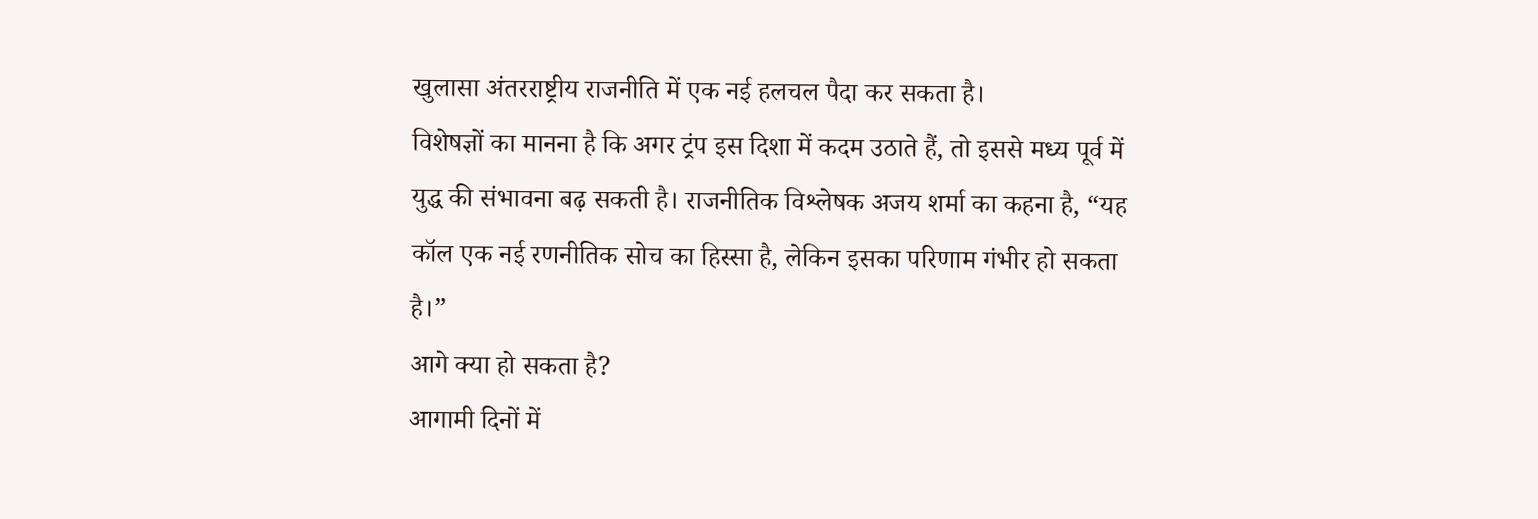खुलासा अंतरराष्ट्रीय राजनीति में एक नई हलचल पैदा कर सकता है।
विशेषज्ञों का मानना है कि अगर ट्रंप इस दिशा में कदम उठाते हैं, तो इससे मध्य पूर्व में युद्ध की संभावना बढ़ सकती है। राजनीतिक विश्लेषक अजय शर्मा का कहना है, “यह कॉल एक नई रणनीतिक सोच का हिस्सा है, लेकिन इसका परिणाम गंभीर हो सकता है।”
आगे क्या हो सकता है?
आगामी दिनों में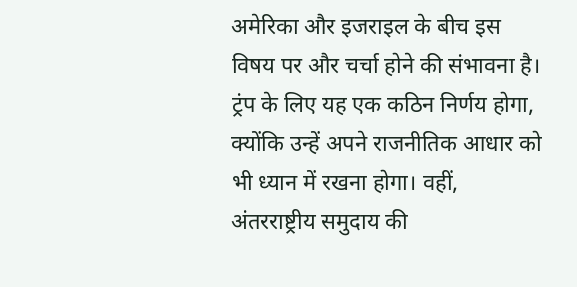अमेरिका और इजराइल के बीच इस विषय पर और चर्चा होने की संभावना है। ट्रंप के लिए यह एक कठिन निर्णय होगा, क्योंकि उन्हें अपने राजनीतिक आधार को भी ध्यान में रखना होगा। वहीं, अंतरराष्ट्रीय समुदाय की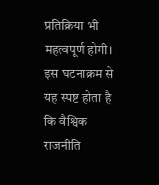प्रतिक्रिया भी महत्वपूर्ण होगी। इस घटनाक्रम से यह स्पष्ट होता है कि वैश्विक राजनीति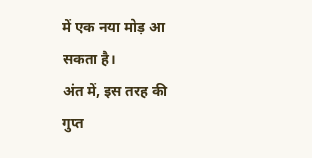में एक नया मोड़ आ सकता है।
अंत में, इस तरह की गुप्त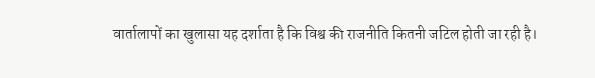वार्तालापों का खुलासा यह दर्शाता है कि विश्व की राजनीति कितनी जटिल होती जा रही है।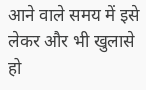आने वाले समय में इसे लेकर और भी खुलासे हो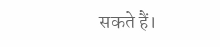सकते हैं।